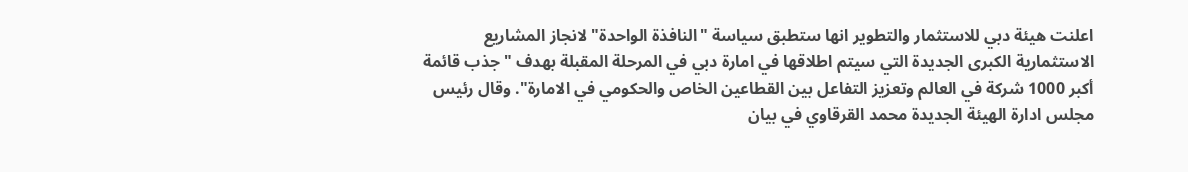اعلنت هيئة دبي للاستثمار والتطوير انها ستطبق سياسة "النافذة الواحدة" لانجاز المشاريع الاستثمارية الكبرى الجديدة التي سيتم اطلاقها في امارة دبي في المرحلة المقبلة بهدف "جذب قائمة أكبر 1000 شركة في العالم وتعزيز التفاعل بين القطاعين الخاص والحكومي في الامارة". وقال رئيس مجلس ادارة الهيئة الجديدة محمد القرقاوي في بيان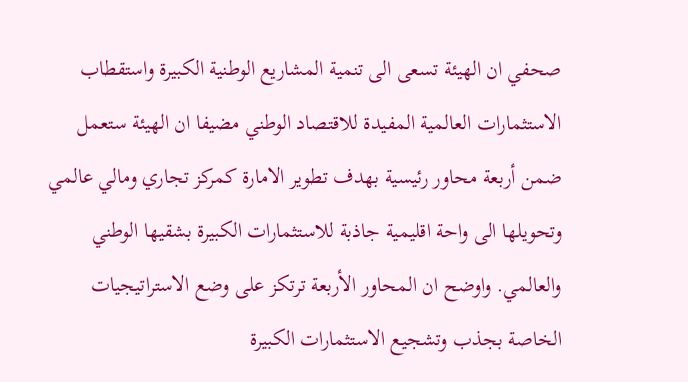صحفي ان الهيئة تسعى الى تنمية المشاريع الوطنية الكبيرة واستقطاب الاستثمارات العالمية المفيدة للاقتصاد الوطني مضيفا ان الهيئة ستعمل ضمن أربعة محاور رئيسية بهدف تطوير الامارة كمركز تجاري ومالي عالمي وتحويلها الى واحة اقليمية جاذبة للاستثمارات الكبيرة بشقيها الوطني والعالمي. واوضح ان المحاور الأربعة ترتكز على وضع الاستراتيجيات الخاصة بجذب وتشجيع الاستثمارات الكبيرة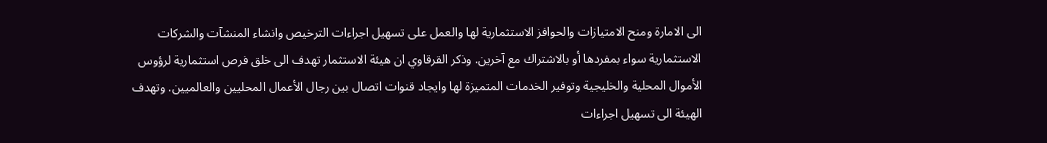الى الامارة ومنح الامتيازات والحوافز الاستثمارية لها والعمل على تسهيل اجراءات الترخيص وانشاء المنشآت والشركات الاستثمارية سواء بمفردها أو بالاشتراك مع آخرين. وذكر القرقاوي ان هيئة الاستثمار تهدف الى خلق فرص استثمارية لرؤوس الأموال المحلية والخليجية وتوفير الخدمات المتميزة لها وايجاد قنوات اتصال بين رجال الأعمال المحليين والعالميين. وتهدف الهيئة الى تسهيل اجراءات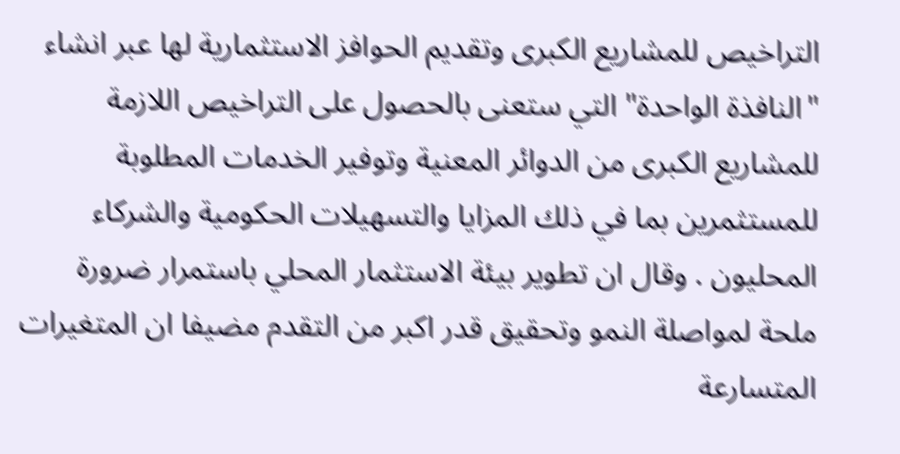التراخيص للمشاريع الكبرى وتقديم الحوافز الاستثمارية لها عبر انشاء "النافذة الواحدة" التي ستعنى بالحصول على التراخيص اللازمة للمشاريع الكبرى من الدوائر المعنية وتوفير الخدمات المطلوبة للمستثمرين بما في ذلك المزايا والتسهيلات الحكومية والشركاء المحليون . وقال ان تطوير بيئة الاستثمار المحلي باستمرار ضرورة ملحة لمواصلة النمو وتحقيق قدر اكبر من التقدم مضيفا ان المتغيرات المتسارعة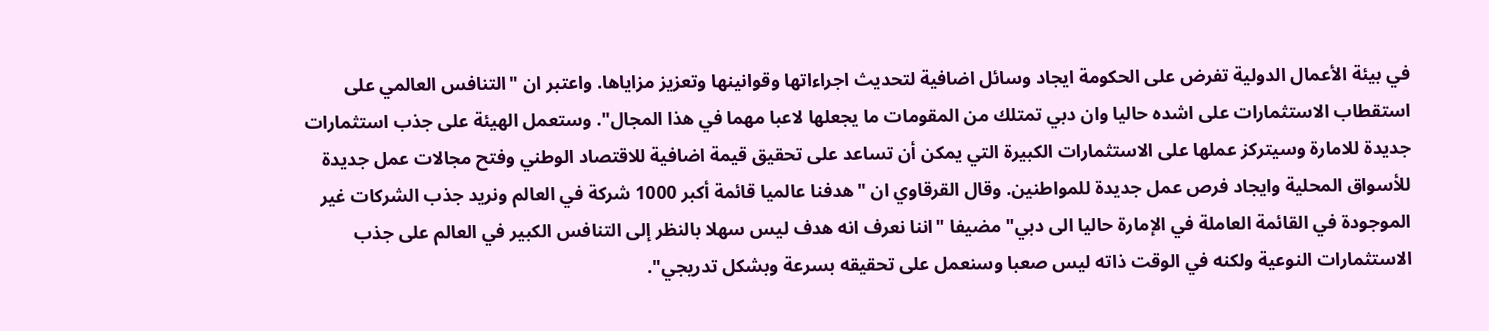في بيئة الأعمال الدولية تفرض على الحكومة ايجاد وسائل اضافية لتحديث اجراءاتها وقوانينها وتعزيز مزاياها. واعتبر ان "التنافس العالمي على استقطاب الاستثمارات على اشده حاليا وان دبي تمتلك من المقومات ما يجعلها لاعبا مهما في هذا المجال". وستعمل الهيئة على جذب استثمارات جديدة للامارة وسيتركز عملها على الاستثمارات الكبيرة التي يمكن أن تساعد على تحقيق قيمة اضافية للاقتصاد الوطني وفتح مجالات عمل جديدة للأسواق المحلية وايجاد فرص عمل جديدة للمواطنين. وقال القرقاوي ان "هدفنا عالميا قائمة أكبر 1000 شركة في العالم ونريد جذب الشركات غير الموجودة في القائمة العاملة في الإمارة حاليا الى دبي" مضيفا "اننا نعرف انه هدف ليس سهلا بالنظر إلى التنافس الكبير في العالم على جذب الاستثمارات النوعية ولكنه في الوقت ذاته ليس صعبا وسنعمل على تحقيقه بسرعة وبشكل تدريجي".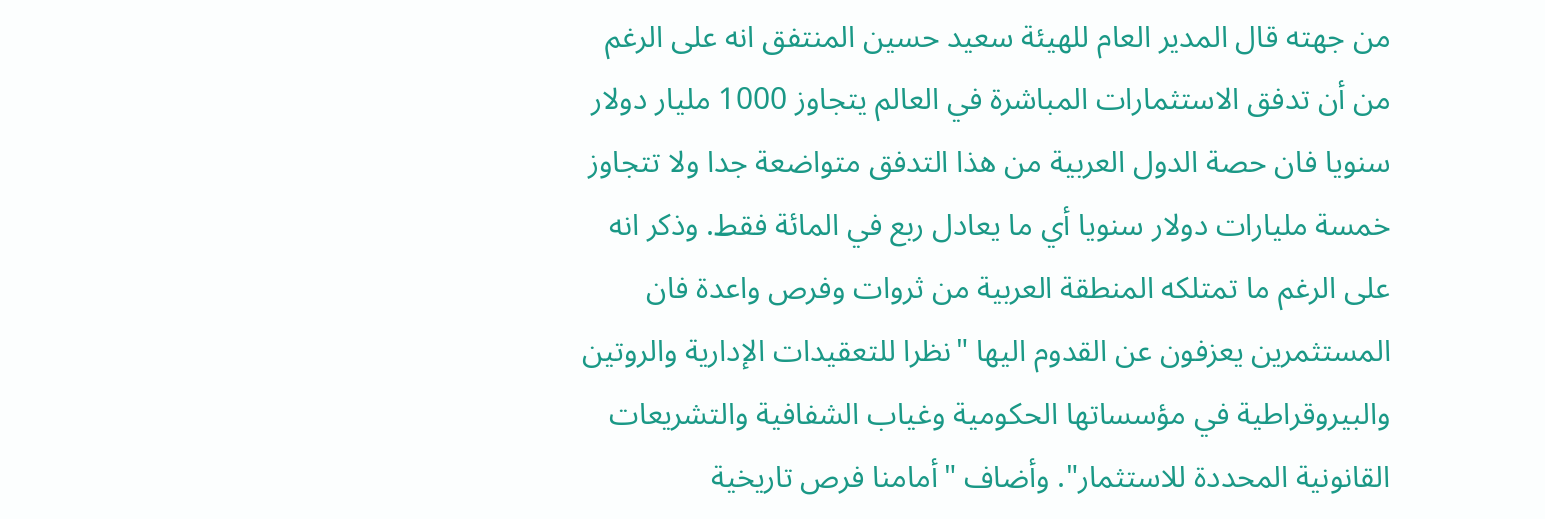من جهته قال المدير العام للهيئة سعيد حسين المنتفق انه على الرغم من أن تدفق الاستثمارات المباشرة في العالم يتجاوز 1000 مليار دولار سنويا فان حصة الدول العربية من هذا التدفق متواضعة جدا ولا تتجاوز خمسة مليارات دولار سنويا أي ما يعادل ربع في المائة فقط. وذكر انه على الرغم ما تمتلكه المنطقة العربية من ثروات وفرص واعدة فان المستثمرين يعزفون عن القدوم اليها "نظرا للتعقيدات الإدارية والروتين والبيروقراطية في مؤسساتها الحكومية وغياب الشفافية والتشريعات القانونية المحددة للاستثمار". وأضاف "أمامنا فرص تاريخية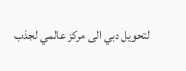لتحويل دبي الى مركز عالمي لجذب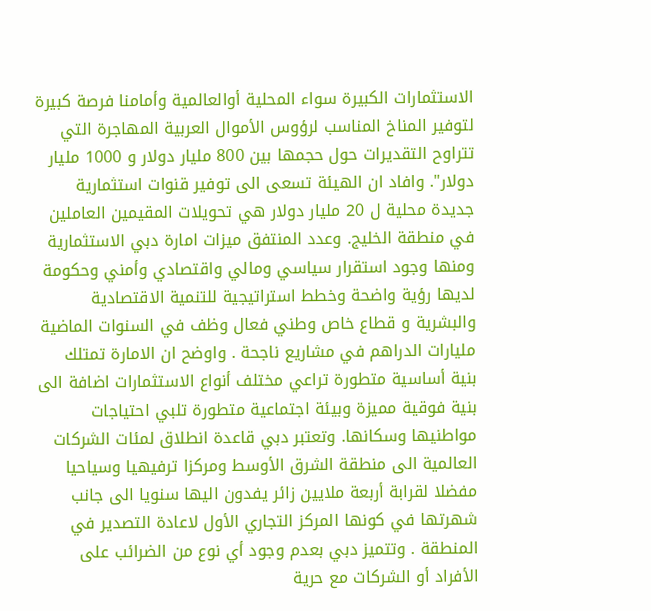الاستثمارات الكبيرة سواء المحلية أوالعالمية وأمامنا فرصة كبيرة لتوفير المناخ المناسب لرؤوس الأموال العربية المهاجرة التي تتراوح التقديرات حول حجمها بين 800 مليار دولار و 1000 مليار دولار". وافاد ان الهيئة تسعى الى توفير قنوات استثمارية جديدة محلية ل 20 مليار دولار هي تحويلات المقيمين العاملين في منطقة الخليج. وعدد المنتفق ميزات امارة دبي الاستثمارية ومنها وجود استقرار سياسي ومالي واقتصادي وأمني وحكومة لديها رؤية واضحة وخطط استراتيجية للتنمية الاقتصادية والبشرية و قطاع خاص وطني فعال وظف في السنوات الماضية مليارات الدراهم في مشاريع ناجحة . واوضح ان الامارة تمتلك بنية أساسية متطورة تراعي مختلف أنواع الاستثمارات اضافة الى بنية فوقية مميزة وبيئة اجتماعية متطورة تلبي احتياجات مواطنيها وسكانها. وتعتبر دبي قاعدة انطلاق لمئات الشركات العالمية الى منطقة الشرق الأوسط ومركزا ترفيهيا وسياحيا مفضلا لقرابة أربعة ملايين زائر يفدون اليها سنويا الى جانب شهرتها في كونها المركز التجاري الأول لاعادة التصدير في المنطقة . وتتميز دبي بعدم وجود أي نوع من الضرائب على الأفراد أو الشركات مع حرية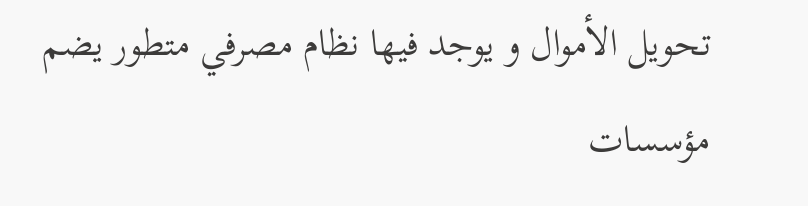تحويل الأموال و يوجد فيها نظام مصرفي متطور يضم مؤسسات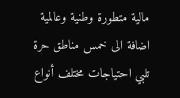مالية متطورة وطنية وعالمية اضافة الى خمس مناطق حرة تلبي احتياجات مختلف أنواع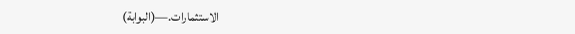الاستثمارات.—(البوابة)